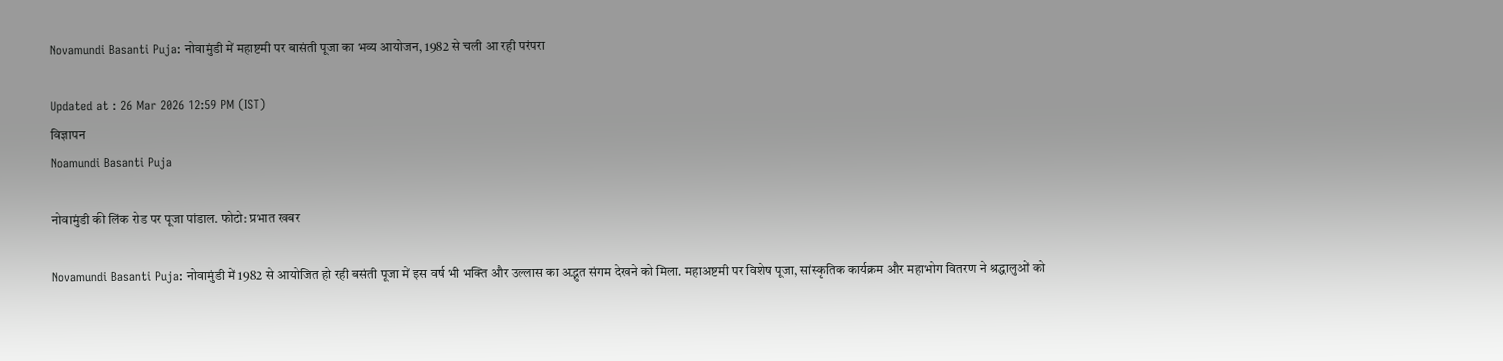Novamundi Basanti Puja: नोवामुंडी में महाष्टमी पर बासंती पूजा का भव्य आयोजन, 1982 से चली आ रही परंपरा

Updated at : 26 Mar 2026 12:59 PM (IST)
विज्ञापन
Noamundi Basanti Puja

नोवामुंडी की लिंक रोड पर पूजा पांडाल. फोटो: प्रभात खबर

Novamundi Basanti Puja: नोवामुंडी में 1982 से आयोजित हो रही बसंती पूजा में इस वर्ष भी भक्ति और उल्लास का अद्भुत संगम देखने को मिला. महाअष्टमी पर विशेष पूजा, सांस्कृतिक कार्यक्रम और महाभोग वितरण ने श्रद्धालुओं को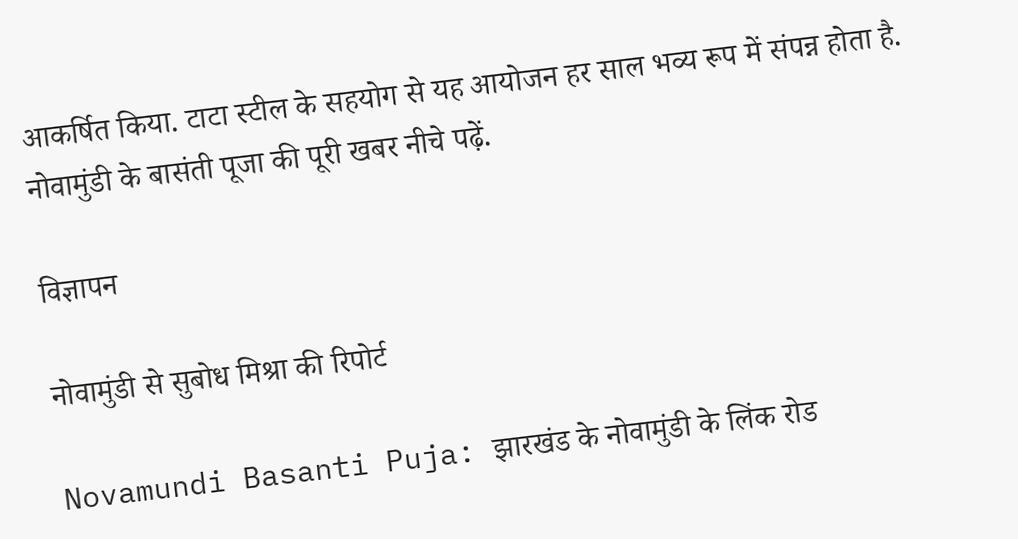आकर्षित किया. टाटा स्टील के सहयोग से यह आयोजन हर साल भव्य रूप में संपन्न होता है. नोवामुंडी के बासंती पूजा की पूरी खबर नीचे पढ़ें.

विज्ञापन

नोवामुंडी से सुबोध मिश्रा की रिपोर्ट

Novamundi Basanti Puja: झारखंड के नोवामुंडी के लिंक रोड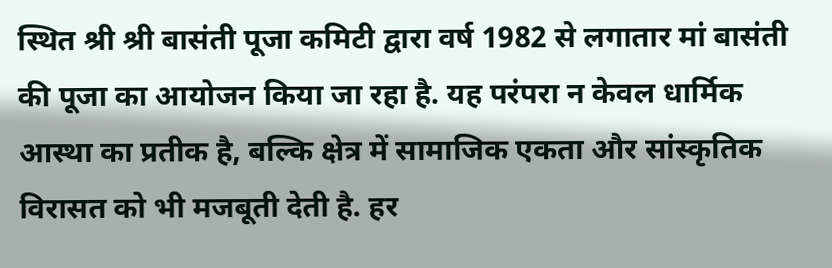स्थित श्री श्री बासंती पूजा कमिटी द्वारा वर्ष 1982 से लगातार मां बासंती की पूजा का आयोजन किया जा रहा है. यह परंपरा न केवल धार्मिक आस्था का प्रतीक है, बल्कि क्षेत्र में सामाजिक एकता और सांस्कृतिक विरासत को भी मजबूती देती है. हर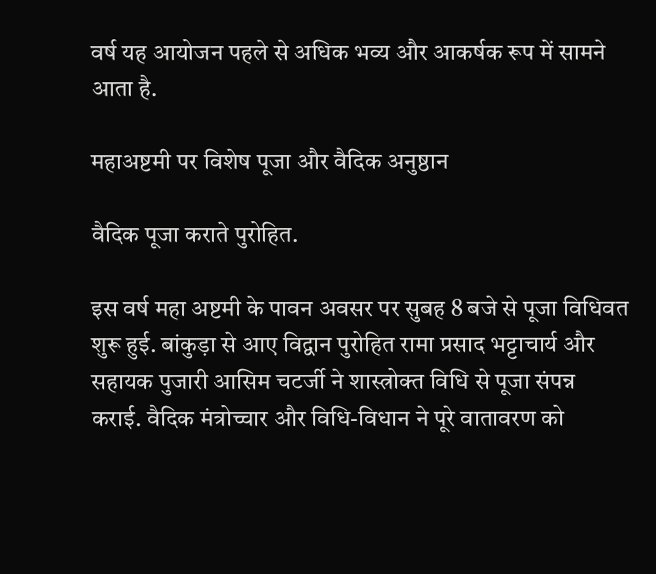वर्ष यह आयोजन पहले से अधिक भव्य और आकर्षक रूप में सामने आता है.

महाअष्टमी पर विशेष पूजा और वैदिक अनुष्ठान

वैदिक पूजा कराते पुरोहित.

इस वर्ष महा अष्टमी के पावन अवसर पर सुबह 8 बजे से पूजा विधिवत शुरू हुई. बांकुड़ा से आए विद्वान पुरोहित रामा प्रसाद भट्टाचार्य और सहायक पुजारी आसिम चटर्जी ने शास्त्रोक्त विधि से पूजा संपन्न कराई. वैदिक मंत्रोच्चार और विधि-विधान ने पूरे वातावरण को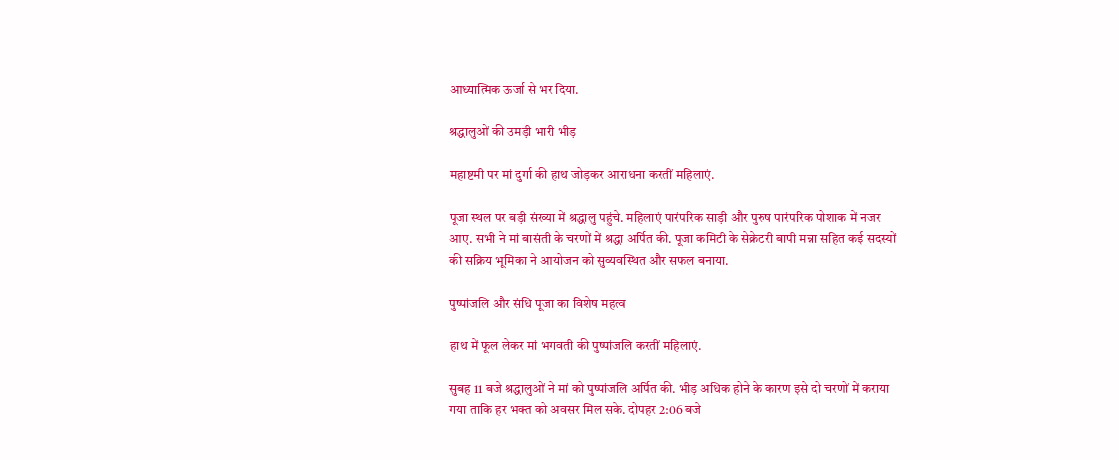आध्यात्मिक ऊर्जा से भर दिया.

श्रद्धालुओं की उमड़ी भारी भीड़

महाष्टमी पर मां दुर्गा की हाथ जोड़कर आराधना करतीं महिलाएं.

पूजा स्थल पर बड़ी संख्या में श्रद्धालु पहुंचे. महिलाएं पारंपरिक साड़ी और पुरुष पारंपरिक पोशाक में नजर आए. सभी ने मां बासंती के चरणों में श्रद्धा अर्पित की. पूजा कमिटी के सेक्रेटरी बापी मन्ना सहित कई सदस्यों की सक्रिय भूमिका ने आयोजन को सुव्यवस्थित और सफल बनाया.

पुष्पांजलि और संधि पूजा का विशेष महत्व

हाथ में फूल लेकर मां भगवती की पुष्पांजलि करतीं महिलाएं.

सुबह 11 बजे श्रद्धालुओं ने मां को पुष्पांजलि अर्पित की. भीड़ अधिक होने के कारण इसे दो चरणों में कराया गया ताकि हर भक्त को अवसर मिल सके. दोपहर 2:06 बजे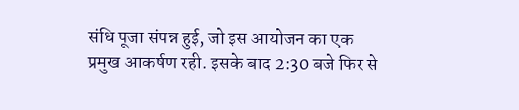संधि पूजा संपन्न हुई, जो इस आयोजन का एक प्रमुख आकर्षण रही. इसके बाद 2:30 बजे फिर से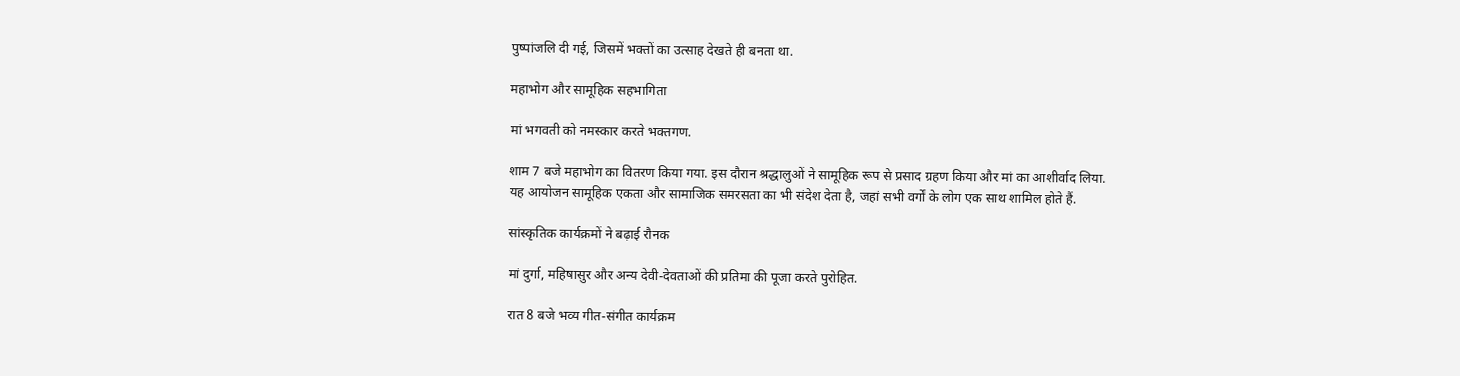पुष्पांजलि दी गई, जिसमें भक्तों का उत्साह देखते ही बनता था.

महाभोग और सामूहिक सहभागिता

मां भगवती को नमस्कार करते भक्तगण.

शाम 7 बजे महाभोग का वितरण किया गया. इस दौरान श्रद्धालुओं ने सामूहिक रूप से प्रसाद ग्रहण किया और मां का आशीर्वाद लिया. यह आयोजन सामूहिक एकता और सामाजिक समरसता का भी संदेश देता है, जहां सभी वर्गों के लोग एक साथ शामिल होते हैं.

सांस्कृतिक कार्यक्रमों ने बढ़ाई रौनक

मां दुर्गा, महिषासुर और अन्य देवी-देवताओं की प्रतिमा की पूजा करते पुरोहित.

रात 8 बजे भव्य गीत-संगीत कार्यक्रम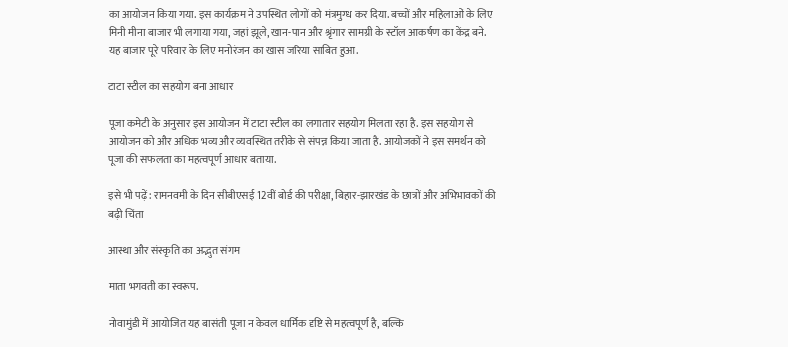का आयोजन किया गया. इस कार्यक्रम ने उपस्थित लोगों को मंत्रमुग्ध कर दिया. बच्चों और महिलाओं के लिए मिनी मीना बाजार भी लगाया गया, जहां झूले, खान-पान और श्रृंगार सामग्री के स्टॉल आकर्षण का केंद्र बने. यह बाजार पूरे परिवार के लिए मनोरंजन का खास जरिया साबित हुआ.

टाटा स्टील का सहयोग बना आधार

पूजा कमेटी के अनुसार इस आयोजन में टाटा स्टील का लगातार सहयोग मिलता रहा है. इस सहयोग से आयोजन को और अधिक भव्य और व्यवस्थित तरीके से संपन्न किया जाता है. आयोजकों ने इस समर्थन को पूजा की सफलता का महत्वपूर्ण आधार बताया.

इसे भी पढ़ें: रामनवमी के दिन सीबीएसई 12वीं बोर्ड की परीक्षा, बिहार-झारखंड के छात्रों और अभिभावकों की बढ़ी चिंता

आस्था और संस्कृति का अद्भुत संगम

माता भगवती का स्वरूप.

नोवामुंडी में आयोजित यह बासंती पूजा न केवल धार्मिक दृष्टि से महत्वपूर्ण है, बल्कि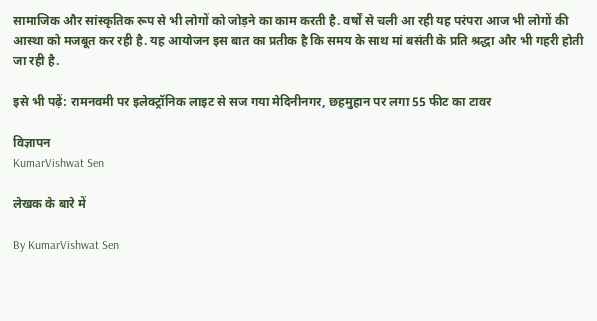सामाजिक और सांस्कृतिक रूप से भी लोगों को जोड़ने का काम करती है. वर्षों से चली आ रही यह परंपरा आज भी लोगों की आस्था को मजबूत कर रही है. यह आयोजन इस बात का प्रतीक है कि समय के साथ मां बसंती के प्रति श्रद्धा और भी गहरी होती जा रही है.

इसे भी पढ़ें: रामनवमी पर इलेक्ट्रॉनिक लाइट से सज गया मेदिनीनगर, छहमुहान पर लगा 55 फीट का टावर

विज्ञापन
KumarVishwat Sen

लेखक के बारे में

By KumarVishwat Sen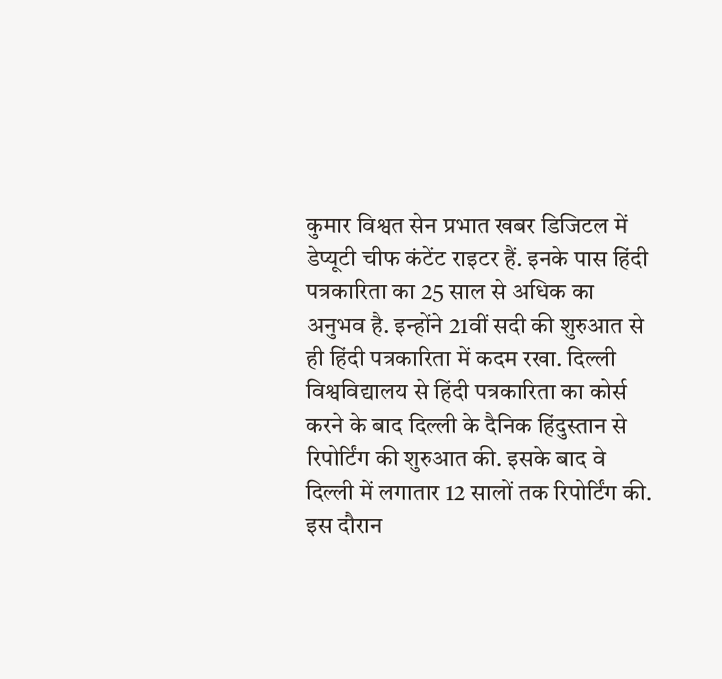कुमार विश्वत सेन प्रभात खबर डिजिटल में डेप्यूटी चीफ कंटेंट राइटर हैं. इनके पास हिंदी पत्रकारिता का 25 साल से अधिक का अनुभव है. इन्होंने 21वीं सदी की शुरुआत से ही हिंदी पत्रकारिता में कदम रखा. दिल्ली विश्वविद्यालय से हिंदी पत्रकारिता का कोर्स करने के बाद दिल्ली के दैनिक हिंदुस्तान से रिपोर्टिंग की शुरुआत की. इसके बाद वे दिल्ली में लगातार 12 सालों तक रिपोर्टिंग की. इस दौरान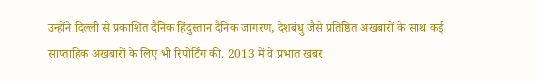उन्होंने दिल्ली से प्रकाशित दैनिक हिंदुस्तान दैनिक जागरण, देशबंधु जैसे प्रतिष्ठित अखबारों के साथ कई साप्ताहिक अखबारों के लिए भी रिपोर्टिंग की. 2013 में वे प्रभात खबर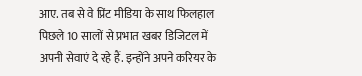आए. तब से वे प्रिंट मीडिया के साथ फिलहाल पिछले 10 सालों से प्रभात खबर डिजिटल में अपनी सेवाएं दे रहे हैं. इन्होंने अपने करियर के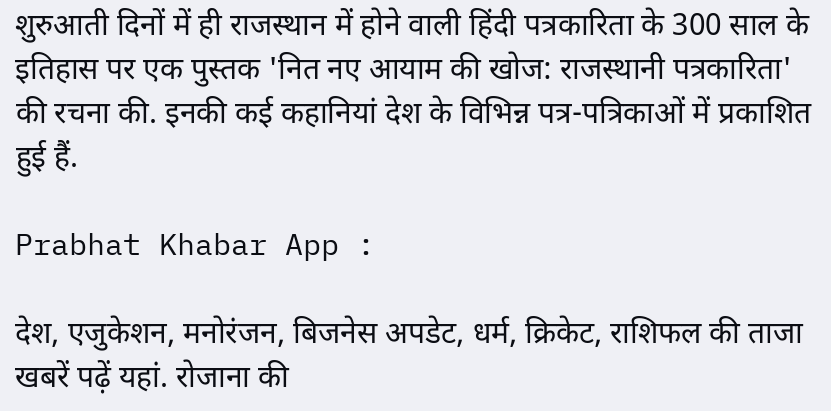शुरुआती दिनों में ही राजस्थान में होने वाली हिंदी पत्रकारिता के 300 साल के इतिहास पर एक पुस्तक 'नित नए आयाम की खोज: राजस्थानी पत्रकारिता' की रचना की. इनकी कई कहानियां देश के विभिन्न पत्र-पत्रिकाओं में प्रकाशित हुई हैं.

Prabhat Khabar App :

देश, एजुकेशन, मनोरंजन, बिजनेस अपडेट, धर्म, क्रिकेट, राशिफल की ताजा खबरें पढ़ें यहां. रोजाना की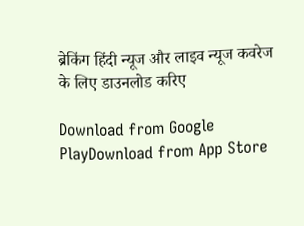ब्रेकिंग हिंदी न्यूज और लाइव न्यूज कवरेज के लिए डाउनलोड करिए

Download from Google PlayDownload from App Store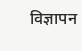विज्ञापन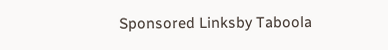Sponsored Linksby Taboola